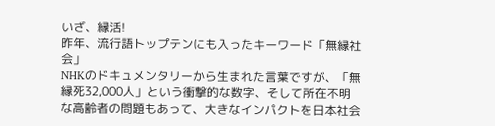いざ、縁活!
昨年、流行語トップテンにも入ったキーワード「無縁社会」
NHKのドキュメンタリーから生まれた言葉ですが、「無縁死32,000人」という衝撃的な数字、そして所在不明な高齢者の問題もあって、大きなインパクトを日本社会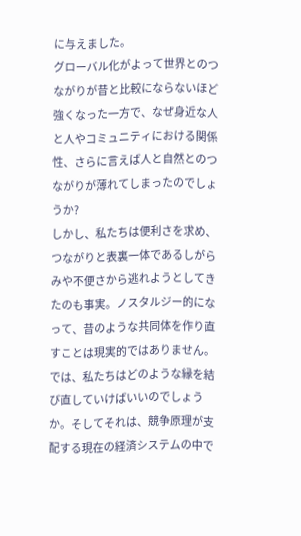に与えました。
グローバル化がよって世界とのつながりが昔と比較にならないほど強くなった一方で、なぜ身近な人と人やコミュニティにおける関係性、さらに言えば人と自然とのつながりが薄れてしまったのでしょうか?
しかし、私たちは便利さを求め、つながりと表裏一体であるしがらみや不便さから逃れようとしてきたのも事実。ノスタルジー的になって、昔のような共同体を作り直すことは現実的ではありません。
では、私たちはどのような縁を結び直していけばいいのでしょうか。そしてそれは、競争原理が支配する現在の経済システムの中で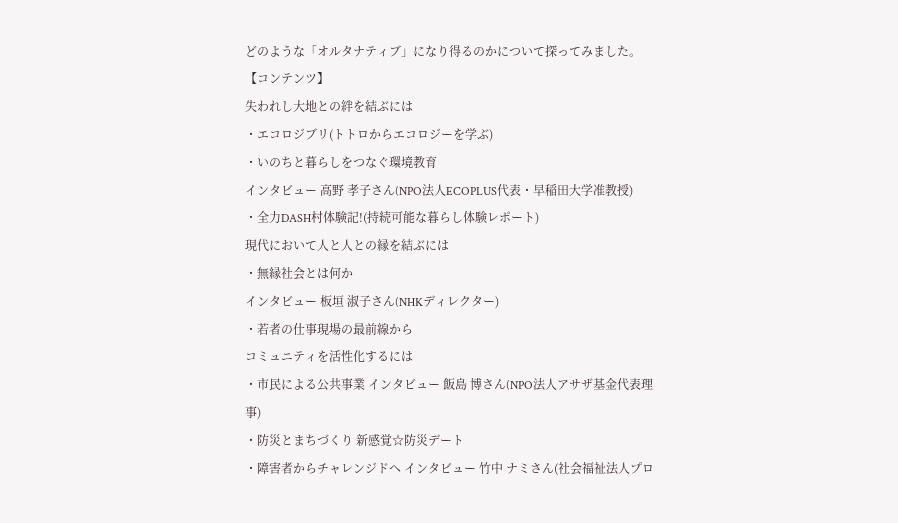どのような「オルタナティブ」になり得るのかについて探ってみました。
【コンテンツ】
失われし大地との絆を結ぶには
・エコロジブリ(トトロからエコロジーを学ぶ)
・いのちと暮らしをつなぐ環境教育
インタビュー 高野 孝子さん(NPO法人ECOPLUS代表・早稲田大学准教授)
・全力DASH村体験記!(持続可能な暮らし体験レポート)
現代において人と人との縁を結ぶには
・無縁社会とは何か
インタビュー 板垣 淑子さん(NHKディレクター)
・若者の仕事現場の最前線から
コミュニティを活性化するには
・市民による公共事業 インタビュー 飯島 博さん(NPO法人アサザ基金代表理事)
・防災とまちづくり 新感覚☆防災デート
・障害者からチャレンジドへ インタビュー 竹中 ナミさん(社会福祉法人プロ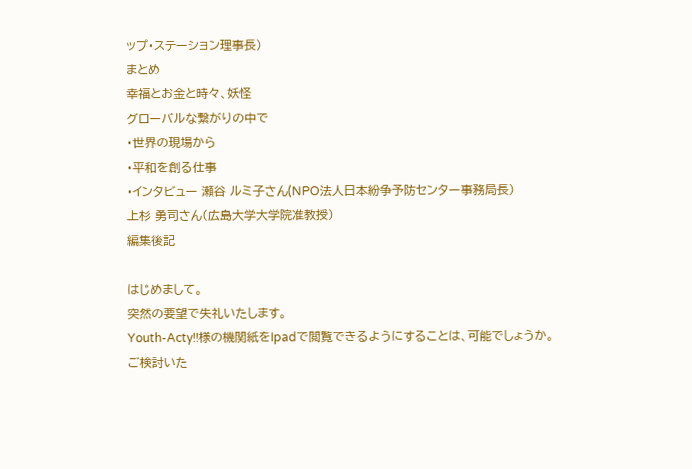ップ・ステーション理事長)
まとめ
幸福とお金と時々、妖怪
グローバルな繋がりの中で
・世界の現場から
・平和を創る仕事
・インタビュー 瀬谷 ルミ子さん(NPO法人日本紛争予防センター事務局長)
上杉 勇司さん(広島大学大学院准教授)
編集後記

はじめまして。
突然の要望で失礼いたします。
Youth-Acty!!様の機関紙をIpadで閲覧できるようにすることは、可能でしょうか。
ご検討いた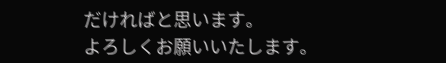だければと思います。
よろしくお願いいたします。